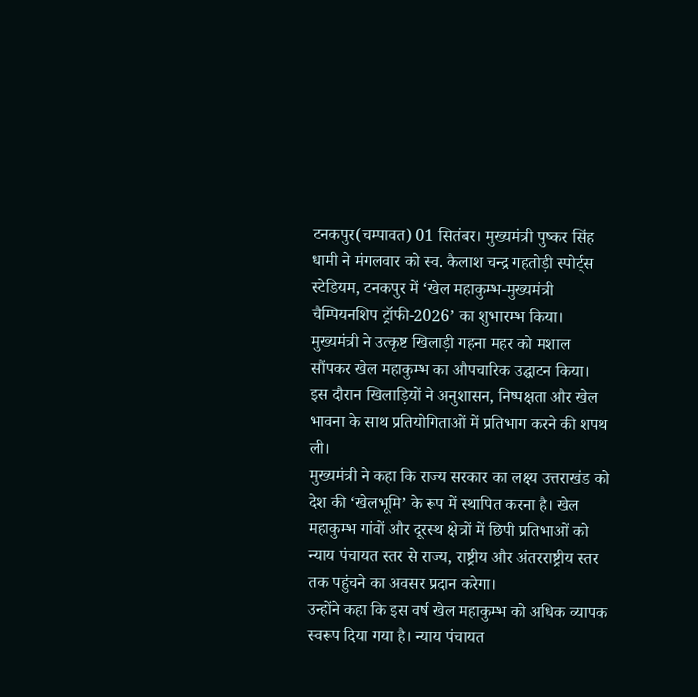टनकपुर(चम्पावत) 01 सितंबर। मुख्यमंत्री पुष्कर सिंह धामी ने मंगलवार को स्व. कैलाश चन्द्र गहतोड़ी स्पोर्ट्स स्टेडियम, टनकपुर में ‘खेल महाकुम्भ-मुख्यमंत्री चैम्पियनशिप ट्रॉफी-2026’ का शुभारम्भ किया। मुख्यमंत्री ने उत्कृष्ट खिलाड़ी गहना महर को मशाल सौंपकर खेल महाकुम्भ का औपचारिक उद्घाटन किया। इस दौरान खिलाड़ियों ने अनुशासन, निष्पक्षता और खेल भावना के साथ प्रतियोगिताओं में प्रतिभाग करने की शपथ ली।
मुख्यमंत्री ने कहा कि राज्य सरकार का लक्ष्य उत्तराखंड को देश की ‘खेलभूमि’ के रूप में स्थापित करना है। खेल महाकुम्भ गांवों और दूरस्थ क्षेत्रों में छिपी प्रतिभाओं को न्याय पंचायत स्तर से राज्य, राष्ट्रीय और अंतरराष्ट्रीय स्तर तक पहुंचने का अवसर प्रदान करेगा।
उन्होंने कहा कि इस वर्ष खेल महाकुम्भ को अधिक व्यापक स्वरूप दिया गया है। न्याय पंचायत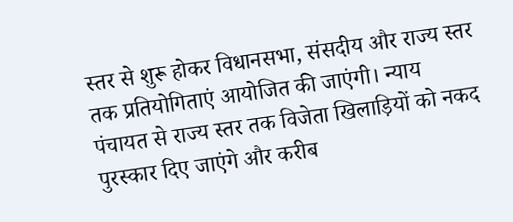स्तर से शुरू होकर विधानसभा, संसदीय और राज्य स्तर तक प्रतियोगिताएं आयोजित की जाएंगी। न्याय पंचायत से राज्य स्तर तक विजेता खिलाड़ियों को नकद पुरस्कार दिए जाएंगे और करीब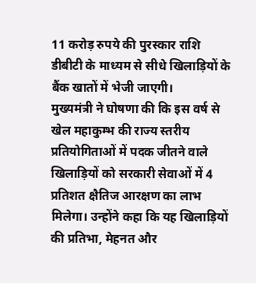11 करोड़ रुपये की पुरस्कार राशि डीबीटी के माध्यम से सीधे खिलाड़ियों के बैंक खातों में भेजी जाएगी।
मुख्यमंत्री ने घोषणा की कि इस वर्ष से खेल महाकुम्भ की राज्य स्तरीय प्रतियोगिताओं में पदक जीतने वाले खिलाड़ियों को सरकारी सेवाओं में 4 प्रतिशत क्षैतिज आरक्षण का लाभ मिलेगा। उन्होंने कहा कि यह खिलाड़ियों की प्रतिभा, मेहनत और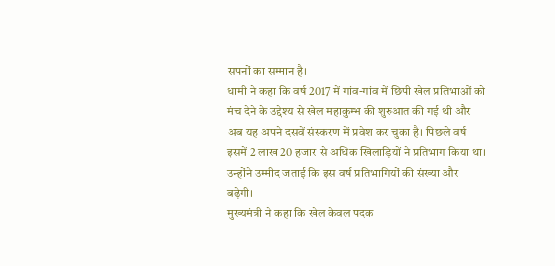सपनों का सम्मान है।
धामी ने कहा कि वर्ष 2017 में गांव-गांव में छिपी खेल प्रतिभाओं को मंच देने के उद्देश्य से खेल महाकुम्भ की शुरुआत की गई थी और अब यह अपने दसवें संस्करण में प्रवेश कर चुका है। पिछले वर्ष इसमें 2 लाख 20 हजार से अधिक खिलाड़ियों ने प्रतिभाग किया था। उन्होंने उम्मीद जताई कि इस वर्ष प्रतिभागियों की संख्या और बढ़ेगी।
मुख्यमंत्री ने कहा कि खेल केवल पदक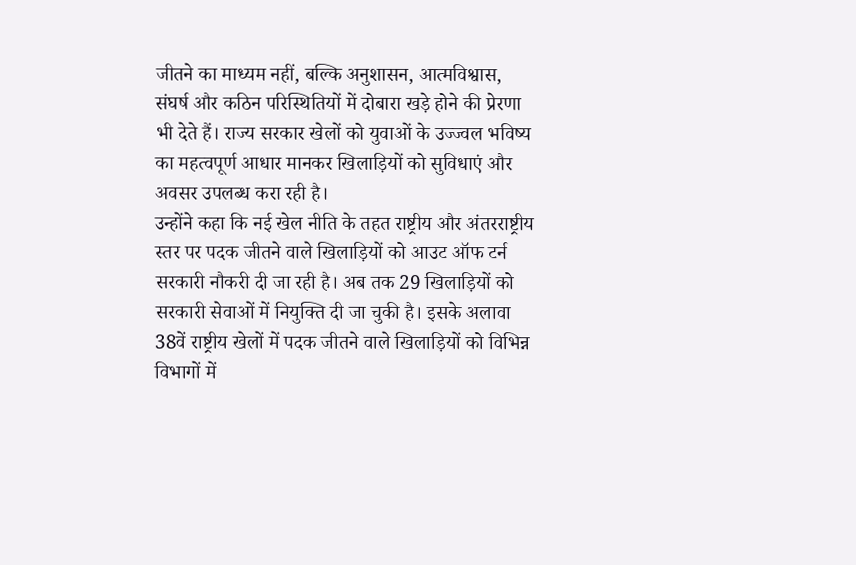जीतने का माध्यम नहीं, बल्कि अनुशासन, आत्मविश्वास, संघर्ष और कठिन परिस्थितियों में दोबारा खड़े होने की प्रेरणा भी देते हैं। राज्य सरकार खेलों को युवाओं के उज्ज्वल भविष्य का महत्वपूर्ण आधार मानकर खिलाड़ियों को सुविधाएं और अवसर उपलब्ध करा रही है।
उन्होंने कहा कि नई खेल नीति के तहत राष्ट्रीय और अंतरराष्ट्रीय स्तर पर पदक जीतने वाले खिलाड़ियों को आउट ऑफ टर्न सरकारी नौकरी दी जा रही है। अब तक 29 खिलाड़ियों को सरकारी सेवाओं में नियुक्ति दी जा चुकी है। इसके अलावा 38वें राष्ट्रीय खेलों में पदक जीतने वाले खिलाड़ियों को विभिन्न विभागों में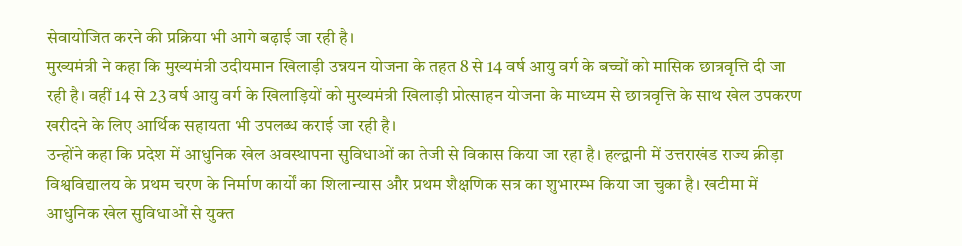सेवायोजित करने की प्रक्रिया भी आगे बढ़ाई जा रही है।
मुख्यमंत्री ने कहा कि मुख्यमंत्री उदीयमान खिलाड़ी उन्नयन योजना के तहत 8 से 14 वर्ष आयु वर्ग के बच्चों को मासिक छात्रवृत्ति दी जा रही है। वहीं 14 से 23 वर्ष आयु वर्ग के खिलाड़ियों को मुख्यमंत्री खिलाड़ी प्रोत्साहन योजना के माध्यम से छात्रवृत्ति के साथ खेल उपकरण खरीदने के लिए आर्थिक सहायता भी उपलब्ध कराई जा रही है।
उन्होंने कहा कि प्रदेश में आधुनिक खेल अवस्थापना सुविधाओं का तेजी से विकास किया जा रहा है। हल्द्वानी में उत्तराखंड राज्य क्रीड़ा विश्वविद्यालय के प्रथम चरण के निर्माण कार्यों का शिलान्यास और प्रथम शैक्षणिक सत्र का शुभारम्भ किया जा चुका है। खटीमा में आधुनिक खेल सुविधाओं से युक्त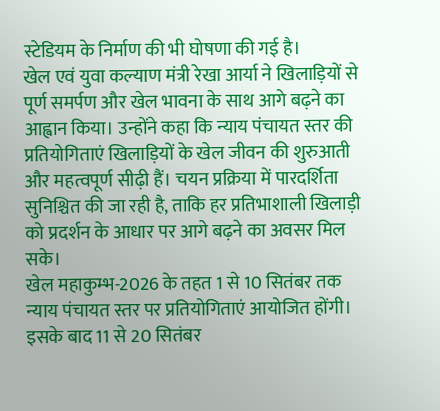स्टेडियम के निर्माण की भी घोषणा की गई है।
खेल एवं युवा कल्याण मंत्री रेखा आर्या ने खिलाड़ियों से पूर्ण समर्पण और खेल भावना के साथ आगे बढ़ने का आह्वान किया। उन्होंने कहा कि न्याय पंचायत स्तर की प्रतियोगिताएं खिलाड़ियों के खेल जीवन की शुरुआती और महत्वपूर्ण सीढ़ी हैं। चयन प्रक्रिया में पारदर्शिता सुनिश्चित की जा रही है, ताकि हर प्रतिभाशाली खिलाड़ी को प्रदर्शन के आधार पर आगे बढ़ने का अवसर मिल सके।
खेल महाकुम्भ-2026 के तहत 1 से 10 सितंबर तक न्याय पंचायत स्तर पर प्रतियोगिताएं आयोजित होंगी। इसके बाद 11 से 20 सितंबर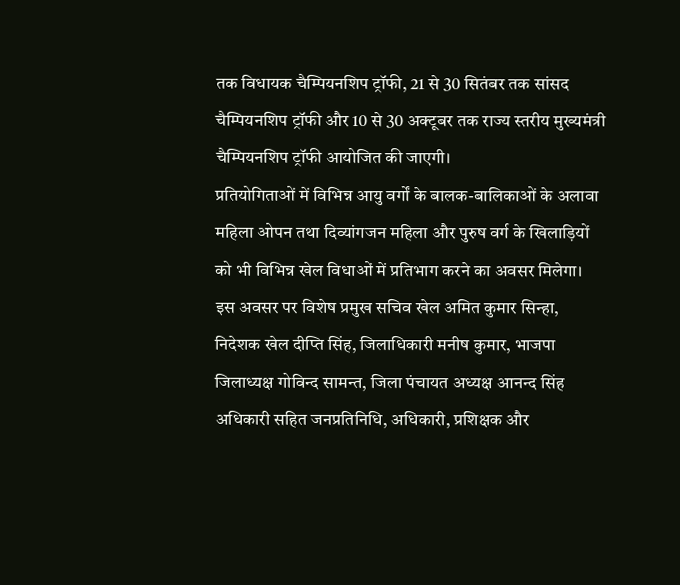तक विधायक चैम्पियनशिप ट्रॉफी, 21 से 30 सितंबर तक सांसद चैम्पियनशिप ट्रॉफी और 10 से 30 अक्टूबर तक राज्य स्तरीय मुख्यमंत्री चैम्पियनशिप ट्रॉफी आयोजित की जाएगी।
प्रतियोगिताओं में विभिन्न आयु वर्गों के बालक-बालिकाओं के अलावा महिला ओपन तथा दिव्यांगजन महिला और पुरुष वर्ग के खिलाड़ियों को भी विभिन्न खेल विधाओं में प्रतिभाग करने का अवसर मिलेगा।
इस अवसर पर विशेष प्रमुख सचिव खेल अमित कुमार सिन्हा, निदेशक खेल दीप्ति सिंह, जिलाधिकारी मनीष कुमार, भाजपा जिलाध्यक्ष गोविन्द सामन्त, जिला पंचायत अध्यक्ष आनन्द सिंह अधिकारी सहित जनप्रतिनिधि, अधिकारी, प्रशिक्षक और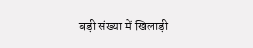बड़ी संख्या में खिलाड़ी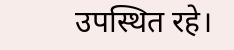उपस्थित रहे।